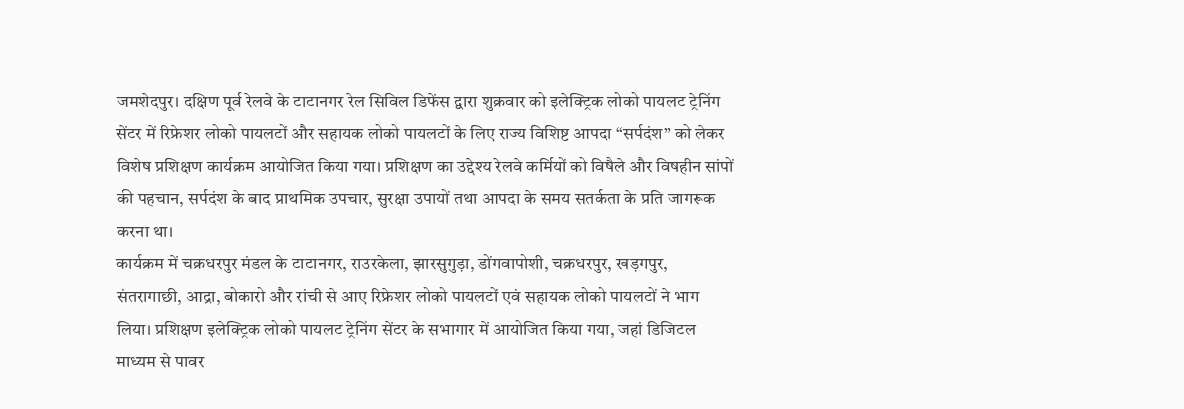जमशेदपुर। दक्षिण पूर्व रेलवे के टाटानगर रेल सिविल डिफेंस द्वारा शुक्रवार को इलेक्ट्रिक लोको पायलट ट्रेनिंग सेंटर में रिफ्रेशर लोको पायलटों और सहायक लोको पायलटों के लिए राज्य विशिष्ट आपदा “सर्पदंश” को लेकर विशेष प्रशिक्षण कार्यक्रम आयोजित किया गया। प्रशिक्षण का उद्देश्य रेलवे कर्मियों को विषैले और विषहीन सांपों की पहचान, सर्पदंश के बाद प्राथमिक उपचार, सुरक्षा उपायों तथा आपदा के समय सतर्कता के प्रति जागरूक करना था।
कार्यक्रम में चक्रधरपुर मंडल के टाटानगर, राउरकेला, झारसुगुड़ा, डोंगवापोशी, चक्रधरपुर, खड़गपुर, संतरागाछी, आद्रा, बोकारो और रांची से आए रिफ्रेशर लोको पायलटों एवं सहायक लोको पायलटों ने भाग लिया। प्रशिक्षण इलेक्ट्रिक लोको पायलट ट्रेनिंग सेंटर के सभागार में आयोजित किया गया, जहां डिजिटल माध्यम से पावर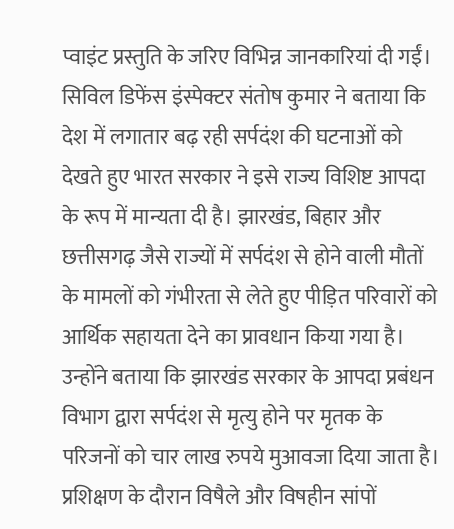प्वाइंट प्रस्तुति के जरिए विभिन्न जानकारियां दी गईं।
सिविल डिफेंस इंस्पेक्टर संतोष कुमार ने बताया कि देश में लगातार बढ़ रही सर्पदंश की घटनाओं को देखते हुए भारत सरकार ने इसे राज्य विशिष्ट आपदा के रूप में मान्यता दी है। झारखंड, बिहार और छत्तीसगढ़ जैसे राज्यों में सर्पदंश से होने वाली मौतों के मामलों को गंभीरता से लेते हुए पीड़ित परिवारों को आर्थिक सहायता देने का प्रावधान किया गया है। उन्होंने बताया कि झारखंड सरकार के आपदा प्रबंधन विभाग द्वारा सर्पदंश से मृत्यु होने पर मृतक के परिजनों को चार लाख रुपये मुआवजा दिया जाता है।
प्रशिक्षण के दौरान विषैले और विषहीन सांपों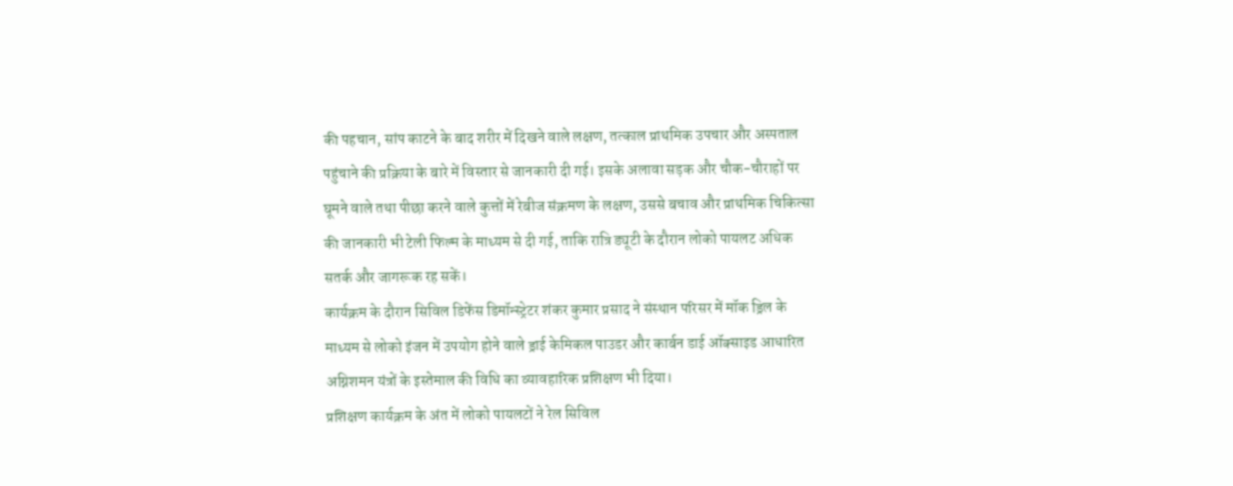की पहचान, सांप काटने के बाद शरीर में दिखने वाले लक्षण, तत्काल प्राथमिक उपचार और अस्पताल पहुंचाने की प्रक्रिया के बारे में विस्तार से जानकारी दी गई। इसके अलावा सड़क और चौक-चौराहों पर घूमने वाले तथा पीछा करने वाले कुत्तों में रेबीज संक्रमण के लक्षण, उससे बचाव और प्राथमिक चिकित्सा की जानकारी भी टेली फिल्म के माध्यम से दी गई, ताकि रात्रि ड्यूटी के दौरान लोको पायलट अधिक सतर्क और जागरूक रह सकें।
कार्यक्रम के दौरान सिविल डिफेंस डिमॉन्स्ट्रेटर शंकर कुमार प्रसाद ने संस्थान परिसर में मॉक ड्रिल के माध्यम से लोको इंजन में उपयोग होने वाले ड्राई केमिकल पाउडर और कार्बन डाई ऑक्साइड आधारित अग्निशमन यंत्रों के इस्तेमाल की विधि का व्यावहारिक प्रशिक्षण भी दिया।
प्रशिक्षण कार्यक्रम के अंत में लोको पायलटों ने रेल सिविल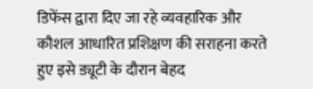डिफेंस द्वारा दिए जा रहे व्यवहारिक और कौशल आधारित प्रशिक्षण की सराहना करते हुए इसे ड्यूटी के दौरान बेहद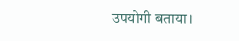उपयोगी बताया।